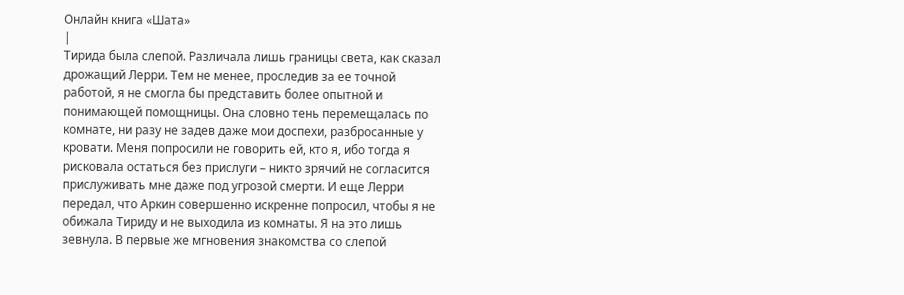Онлайн книга «Шата»
|
Тирида была слепой. Различала лишь границы света, как сказал дрожащий Лерри. Тем не менее, проследив за ее точной работой, я не смогла бы представить более опытной и понимающей помощницы. Она словно тень перемещалась по комнате, ни разу не задев даже мои доспехи, разбросанные у кровати. Меня попросили не говорить ей, кто я, ибо тогда я рисковала остаться без прислуги – никто зрячий не согласится прислуживать мне даже под угрозой смерти. И еще Лерри передал, что Аркин совершенно искренне попросил, чтобы я не обижала Тириду и не выходила из комнаты. Я на это лишь зевнула. В первые же мгновения знакомства со слепой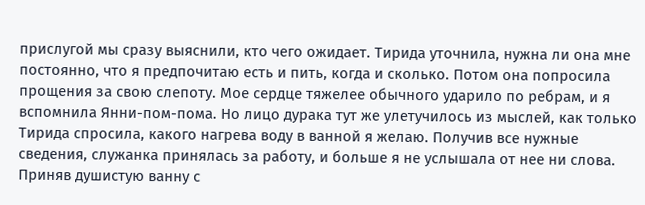прислугой мы сразу выяснили, кто чего ожидает. Тирида уточнила, нужна ли она мне постоянно, что я предпочитаю есть и пить, когда и сколько. Потом она попросила прощения за свою слепоту. Мое сердце тяжелее обычного ударило по ребрам, и я вспомнила Янни-пом-пома. Но лицо дурака тут же улетучилось из мыслей, как только Тирида спросила, какого нагрева воду в ванной я желаю. Получив все нужные сведения, служанка принялась за работу, и больше я не услышала от нее ни слова. Приняв душистую ванну с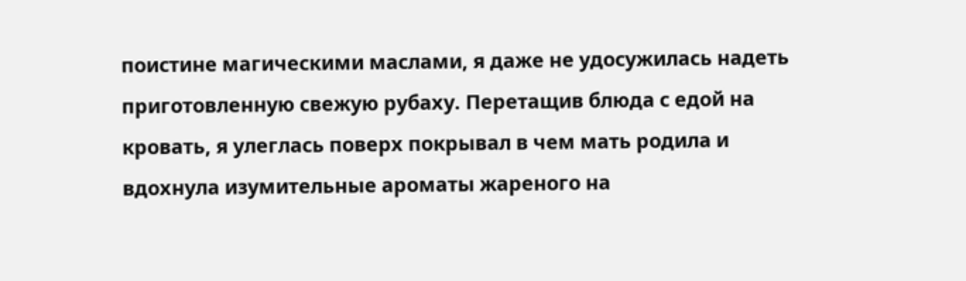поистине магическими маслами, я даже не удосужилась надеть приготовленную свежую рубаху. Перетащив блюда с едой на кровать, я улеглась поверх покрывал в чем мать родила и вдохнула изумительные ароматы жареного на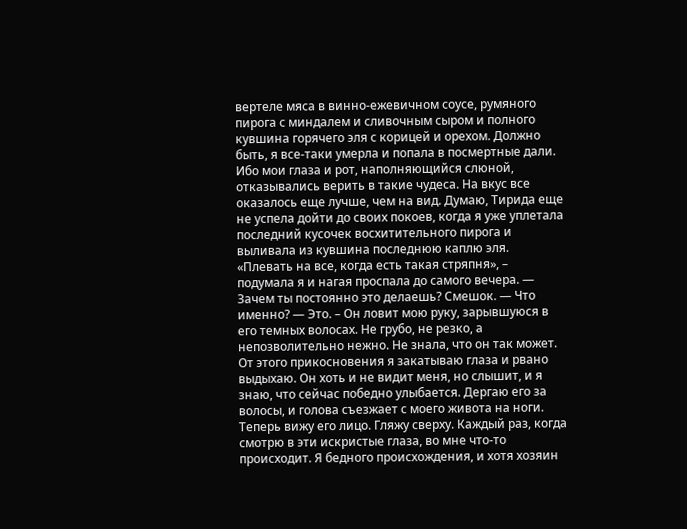вертеле мяса в винно-ежевичном соусе, румяного пирога с миндалем и сливочным сыром и полного кувшина горячего эля с корицей и орехом. Должно быть, я все-таки умерла и попала в посмертные дали. Ибо мои глаза и рот, наполняющийся слюной, отказывались верить в такие чудеса. На вкус все оказалось еще лучше, чем на вид. Думаю, Тирида еще не успела дойти до своих покоев, когда я уже уплетала последний кусочек восхитительного пирога и выливала из кувшина последнюю каплю эля. «Плевать на все, когда есть такая стряпня», – подумала я и нагая проспала до самого вечера. — Зачем ты постоянно это делаешь? Смешок. — Что именно? — Это. – Он ловит мою руку, зарывшуюся в его темных волосах. Не грубо, не резко, а непозволительно нежно. Не знала, что он так может. От этого прикосновения я закатываю глаза и рвано выдыхаю. Он хоть и не видит меня, но слышит, и я знаю, что сейчас победно улыбается. Дергаю его за волосы, и голова съезжает с моего живота на ноги. Теперь вижу его лицо. Гляжу сверху. Каждый раз, когда смотрю в эти искристые глаза, во мне что-то происходит. Я бедного происхождения, и хотя хозяин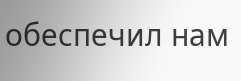обеспечил нам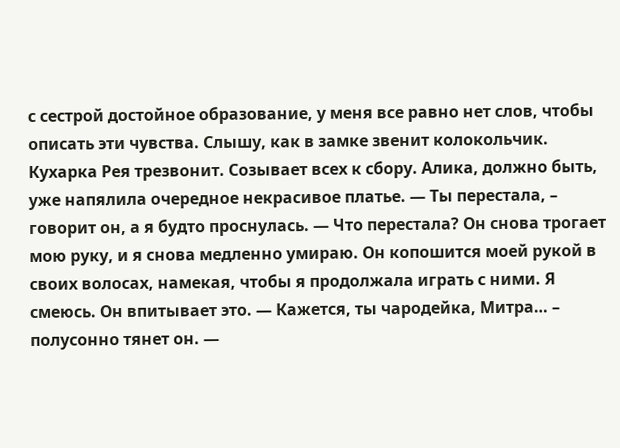с сестрой достойное образование, у меня все равно нет слов, чтобы описать эти чувства. Слышу, как в замке звенит колокольчик. Кухарка Рея трезвонит. Созывает всех к сбору. Алика, должно быть, уже напялила очередное некрасивое платье. — Ты перестала, – говорит он, а я будто проснулась. — Что перестала? Он снова трогает мою руку, и я снова медленно умираю. Он копошится моей рукой в своих волосах, намекая, чтобы я продолжала играть с ними. Я смеюсь. Он впитывает это. — Кажется, ты чародейка, Митра… – полусонно тянет он. —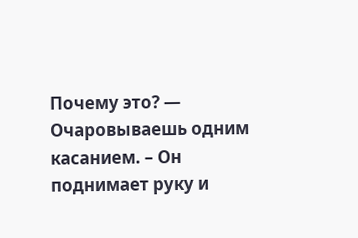Почему это? — Очаровываешь одним касанием. – Он поднимает руку и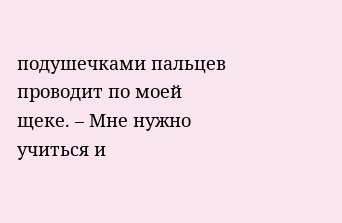подушечками пальцев проводит по моей щеке. – Мне нужно учиться и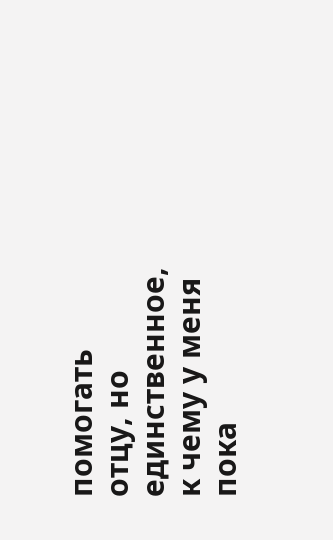помогать отцу, но единственное, к чему у меня пока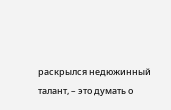раскрылся недюжинный талант, – это думать о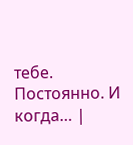тебе. Постоянно. И когда… |